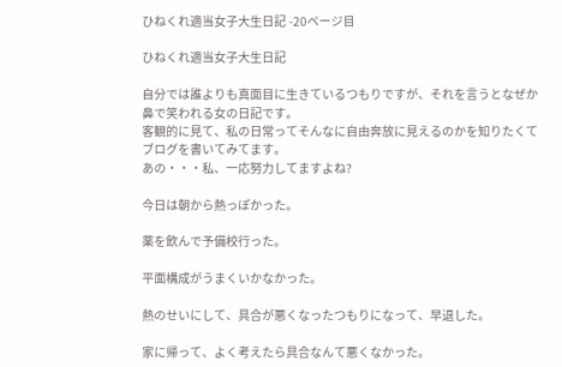ひねくれ適当女子大生日記 -20ページ目

ひねくれ適当女子大生日記

自分では誰よりも真面目に生きているつもりですが、それを言うとなぜか鼻で笑われる女の日記です。
客観的に見て、私の日常ってそんなに自由奔放に見えるのかを知りたくてブログを書いてみてます。
あの・・・私、一応努力してますよね?

今日は朝から熱っぽかった。

薬を飲んで予備校行った。

平面構成がうまくいかなかった。

熱のせいにして、具合が悪くなったつもりになって、早退した。

家に帰って、よく考えたら具合なんて悪くなかった。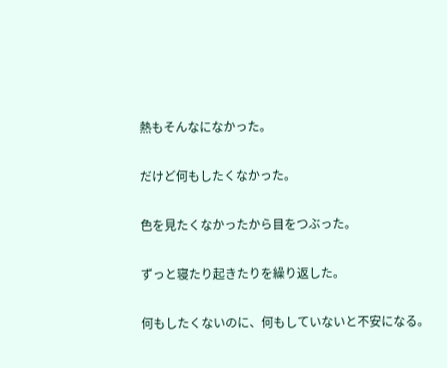熱もそんなになかった。

だけど何もしたくなかった。

色を見たくなかったから目をつぶった。

ずっと寝たり起きたりを繰り返した。

何もしたくないのに、何もしていないと不安になる。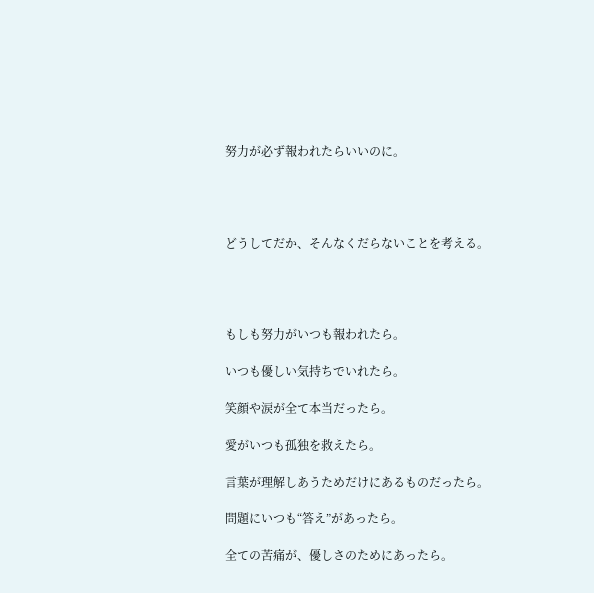努力が必ず報われたらいいのに。




どうしてだか、そんなくだらないことを考える。




もしも努力がいつも報われたら。

いつも優しい気持ちでいれたら。

笑顔や涙が全て本当だったら。

愛がいつも孤独を救えたら。

言葉が理解しあうためだけにあるものだったら。

問題にいつも“答え”があったら。

全ての苦痛が、優しさのためにあったら。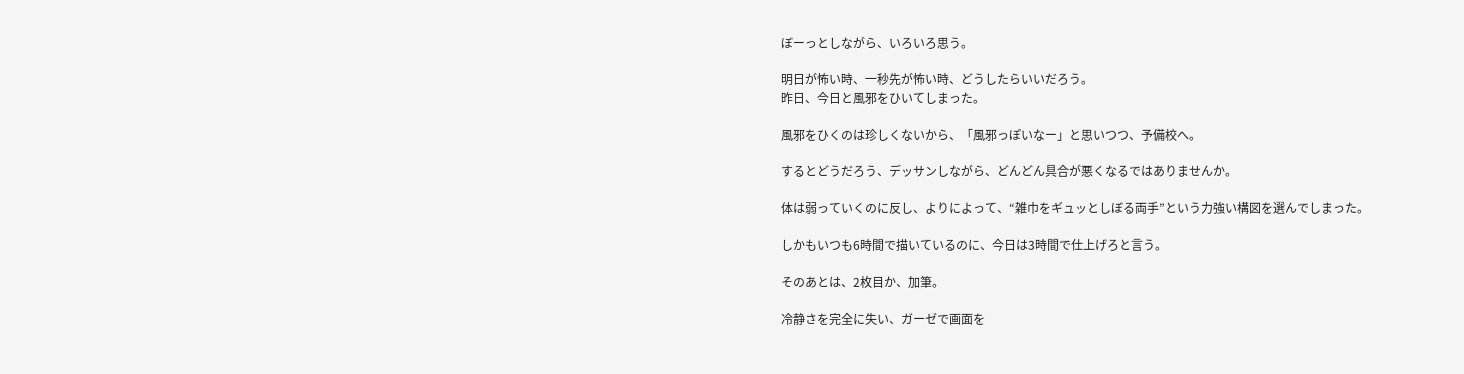ぼーっとしながら、いろいろ思う。

明日が怖い時、一秒先が怖い時、どうしたらいいだろう。
昨日、今日と風邪をひいてしまった。

風邪をひくのは珍しくないから、「風邪っぽいなー」と思いつつ、予備校へ。

するとどうだろう、デッサンしながら、どんどん具合が悪くなるではありませんか。

体は弱っていくのに反し、よりによって、“雑巾をギュッとしぼる両手”という力強い構図を選んでしまった。

しかもいつも6時間で描いているのに、今日は3時間で仕上げろと言う。

そのあとは、2枚目か、加筆。

冷静さを完全に失い、ガーゼで画面を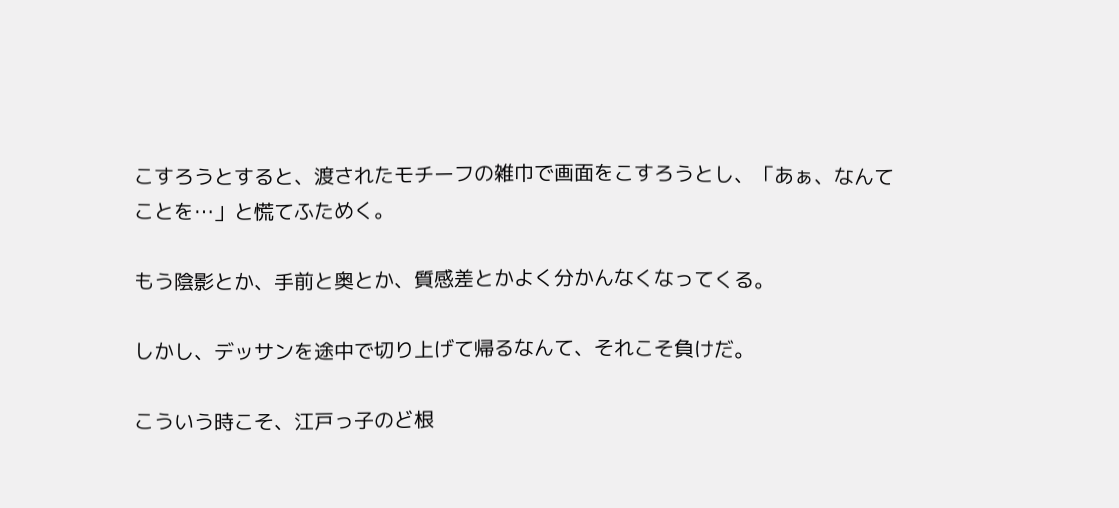こすろうとすると、渡されたモチーフの雑巾で画面をこすろうとし、「あぁ、なんてことを…」と慌てふためく。

もう陰影とか、手前と奥とか、質感差とかよく分かんなくなってくる。

しかし、デッサンを途中で切り上げて帰るなんて、それこそ負けだ。

こういう時こそ、江戸っ子のど根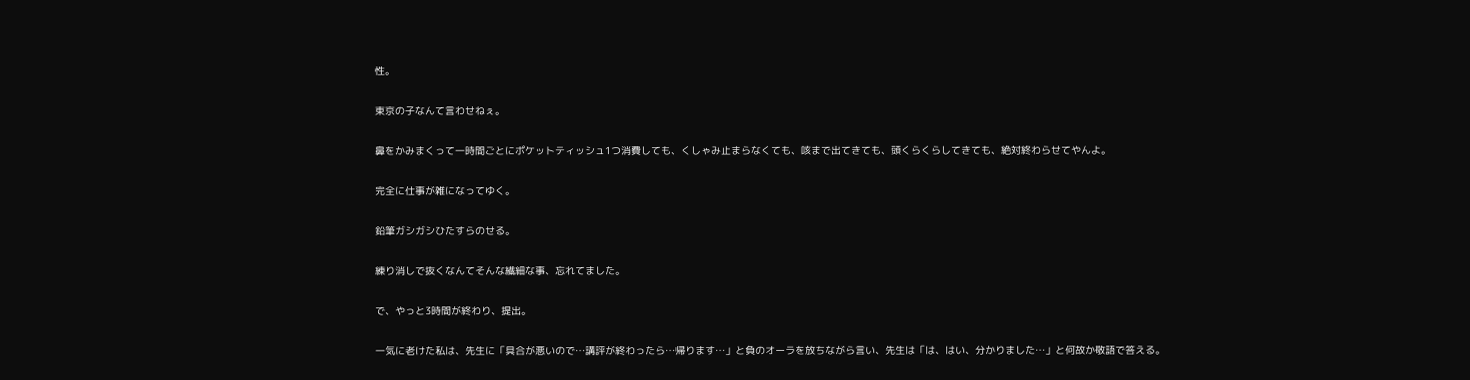性。

東京の子なんて言わせねぇ。

鼻をかみまくって一時間ごとにポケットティッシュ1つ消費しても、くしゃみ止まらなくても、咳まで出てきても、頭くらくらしてきても、絶対終わらせてやんよ。

完全に仕事が雑になってゆく。

鉛筆ガシガシひたすらのせる。

練り消しで抜くなんてそんな繊細な事、忘れてました。

で、やっと3時間が終わり、提出。

一気に老けた私は、先生に「具合が悪いので…講評が終わったら…帰ります…」と負のオーラを放ちながら言い、先生は「は、はい、分かりました…」と何故か敬語で答える。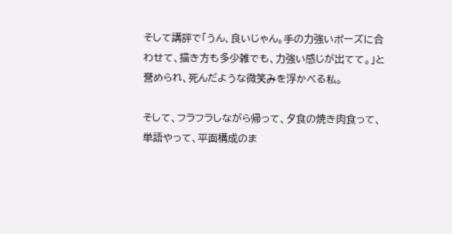そして講評で「うん、良いじゃん。手の力強いポーズに合わせて、描き方も多少雑でも、力強い感じが出てて。」と誉められ、死んだような微笑みを浮かべる私。

そして、フラフラしながら帰って、夕食の焼き肉食って、単語やって、平面構成のま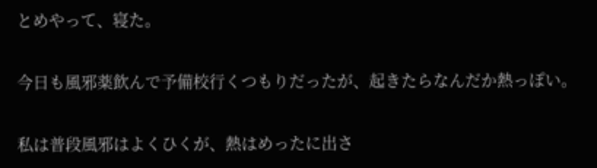とめやって、寝た。

今日も風邪薬飲んで予備校行くつもりだったが、起きたらなんだか熱っぽい。

私は普段風邪はよくひくが、熱はめったに出さ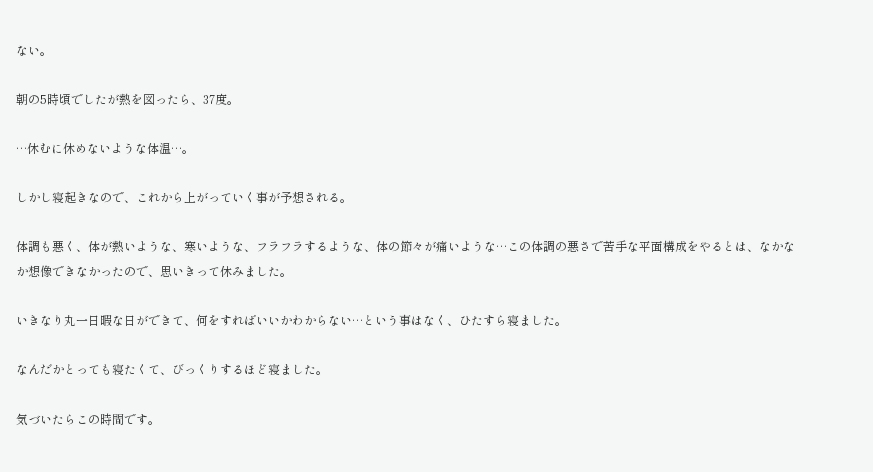ない。

朝の5時頃でしたが熱を図ったら、37度。

…休むに休めないような体温…。

しかし寝起きなので、これから上がっていく事が予想される。

体調も悪く、体が熱いような、寒いような、フラフラするような、体の節々が痛いような…この体調の悪さで苦手な平面構成をやるとは、なかなか想像できなかったので、思いきって休みました。

いきなり丸一日暇な日ができて、何をすればいいかわからない…という事はなく、ひたすら寝ました。

なんだかとっても寝たくて、びっくりするほど寝ました。

気づいたらこの時間です。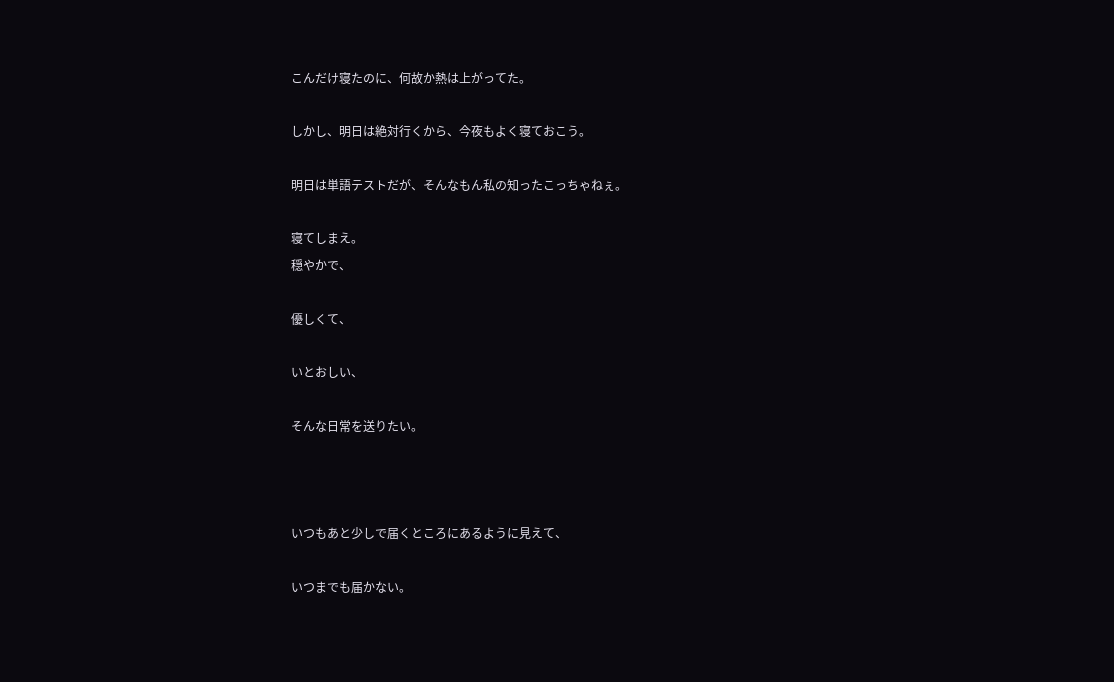こんだけ寝たのに、何故か熱は上がってた。

しかし、明日は絶対行くから、今夜もよく寝ておこう。

明日は単語テストだが、そんなもん私の知ったこっちゃねぇ。

寝てしまえ。
穏やかで、

優しくて、

いとおしい、

そんな日常を送りたい。



いつもあと少しで届くところにあるように見えて、

いつまでも届かない。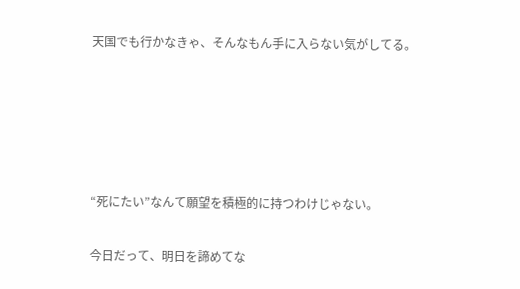天国でも行かなきゃ、そんなもん手に入らない気がしてる。





“死にたい”なんて願望を積極的に持つわけじゃない。

今日だって、明日を諦めてな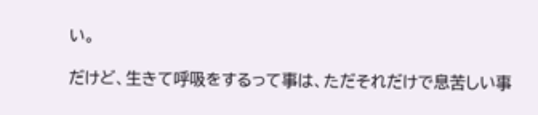い。

だけど、生きて呼吸をするって事は、ただそれだけで息苦しい事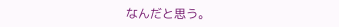なんだと思う。